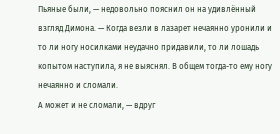Пьяные были, — недовольно пояснил он на удивлённый взгляд Димона. — Когда везли в лазарет нечаянно уронили и то ли ногу носилками неудачно придавили, то ли лошадь копытом наступила, я не выяснял. В общем тогда-то ему ногу нечаянно и сломали.
А может и не сломали, — вдруг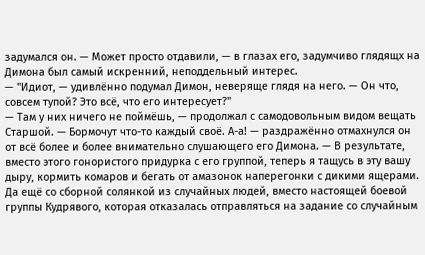задумался он. — Может просто отдавили, — в глазах его, задумчиво глядящх на Димона был самый искренний, неподдельный интерес.
— "Идиот, — удивлённо подумал Димон, неверяще глядя на него. — Он что, совсем тупой? Это всё, что его интересует?"
— Там у них ничего не поймёшь, — продолжал с самодовольным видом вещать Старшой. — Бормочут что-то каждый своё. А-а! — раздражённо отмахнулся он от всё более и более внимательно слушающего его Димона. — В результате, вместо этого гонористого придурка с его группой, теперь я тащусь в эту вашу дыру, кормить комаров и бегать от амазонок наперегонки с дикими ящерами. Да ещё со сборной солянкой из случайных людей, вместо настоящей боевой группы Кудрявого, которая отказалась отправляться на задание со случайным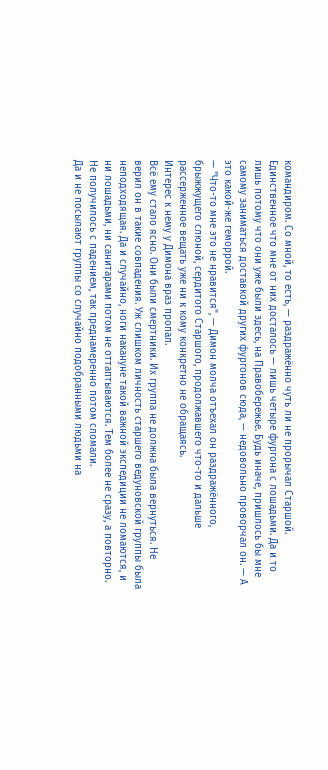командиром. Со мной, то есть, — раздражённо чуть ли не прорычал Старшой.
Единственное что мне от них досталось — лишь четыре фургона с лошадьми. Да и то лишь потому что они уже были здесь, на Правобережье. Будь иначе, пришлось бы мне самому заниматься доставкой других фургонов сюда, — недовольно проворчал он. — А это какой-же геморрой.
— "Что-то мне это не нравится", — Димон молча отъехал он раздражённого, брыжжущего слюной, сердитого Старшого, продолжавшего что-то и дальше рассерженное вещать уже ни к кому конкретно не обращаясь.
Интерес к нему у Димона враз пропал.
Всё ему стало ясно. Они были смертники. Их группа не должна была вернуться. Не верил он в такие совпадения. Уж слишком личность старшего ведуновской группы была неподходящая. Да и случайно, ноги накануне такой важной экспедиции не ломаются, и ни лошадьми, ни санитарами потом не оттаптываются. Тем более не сразу, а повторно. Не получилось с падением, так преднамеренно потом сломали.
Да и не посылают группы со случайно подобранными людьми на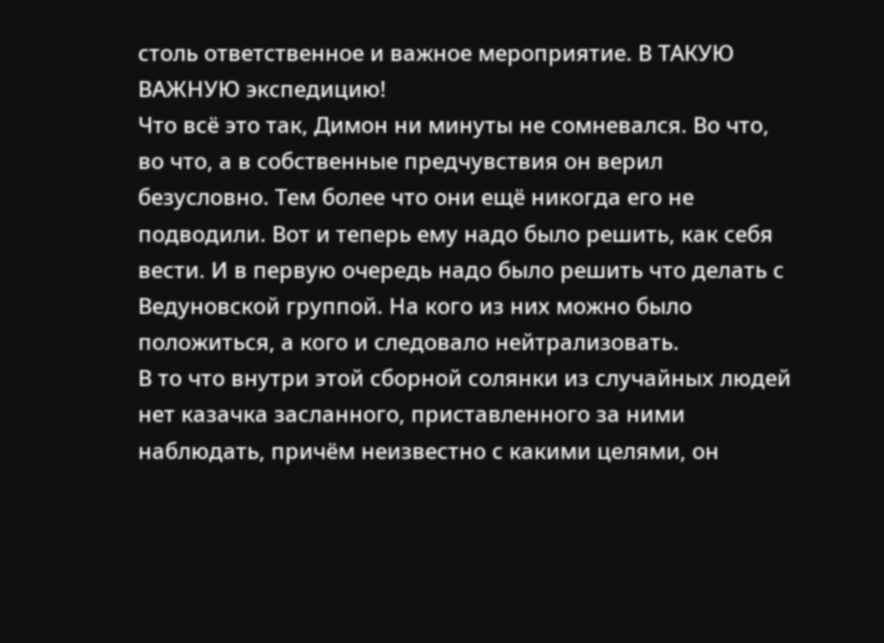столь ответственное и важное мероприятие. В ТАКУЮ ВАЖНУЮ экспедицию!
Что всё это так, Димон ни минуты не сомневался. Во что, во что, а в собственные предчувствия он верил безусловно. Тем более что они ещё никогда его не подводили. Вот и теперь ему надо было решить, как себя вести. И в первую очередь надо было решить что делать с Ведуновской группой. На кого из них можно было положиться, а кого и следовало нейтрализовать.
В то что внутри этой сборной солянки из случайных людей нет казачка засланного, приставленного за ними наблюдать, причём неизвестно с какими целями, он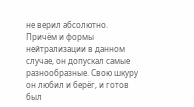не верил абсолютно.
Причём и формы нейтрализации в данном случае, он допускал самые разнообразные. Свою шкуру он любил и берёг, и готов был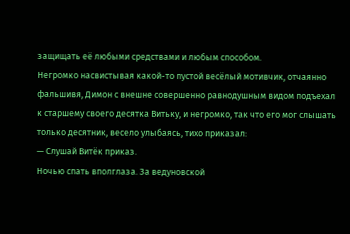защищать её любыми средствами и любым способом.
Негромко насвистывая какой-то пустой весёлый мотивчик, отчаянно фальшивя, Димон с внешне совершенно равнодушным видом подъехал к старшему своего десятка Витьку, и негромко, так что его мог слышать только десятник, весело улыбаясь, тихо приказал:
— Слушай Витёк приказ.
Ночью спать вполглаза. За ведуновской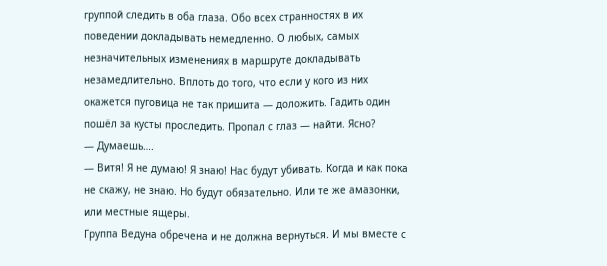группой следить в оба глаза. Обо всех странностях в их поведении докладывать немедленно. О любых, самых незначительных изменениях в маршруте докладывать незамедлительно. Вплоть до того, что если у кого из них окажется пуговица не так пришита — доложить. Гадить один пошёл за кусты проследить. Пропал с глаз — найти. Ясно?
— Думаешь….
— Витя! Я не думаю! Я знаю! Нас будут убивать. Когда и как пока не скажу, не знаю. Но будут обязательно. Или те же амазонки, или местные ящеры.
Группа Ведуна обречена и не должна вернуться. И мы вместе с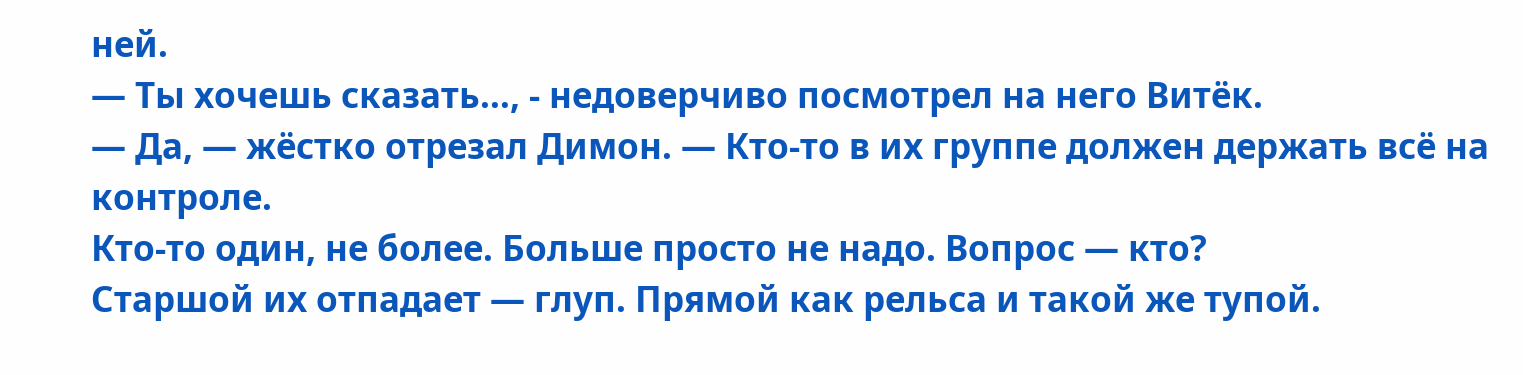ней.
— Ты хочешь сказать…, - недоверчиво посмотрел на него Витёк.
— Да, — жёстко отрезал Димон. — Кто-то в их группе должен держать всё на контроле.
Кто-то один, не более. Больше просто не надо. Вопрос — кто?
Старшой их отпадает — глуп. Прямой как рельса и такой же тупой.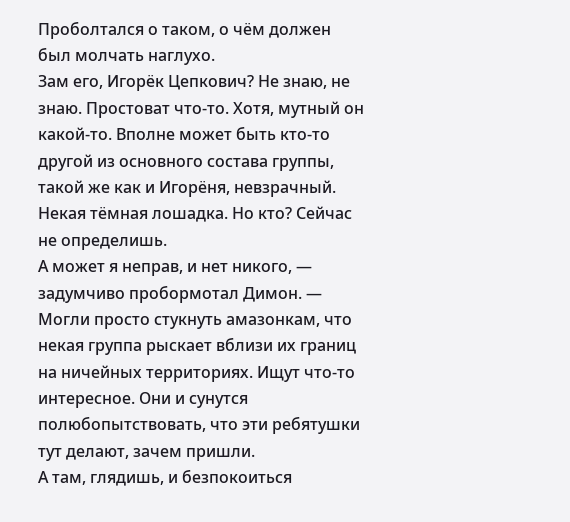Проболтался о таком, о чём должен был молчать наглухо.
Зам его, Игорёк Цепкович? Не знаю, не знаю. Простоват что-то. Хотя, мутный он какой-то. Вполне может быть кто-то другой из основного состава группы, такой же как и Игорёня, невзрачный. Некая тёмная лошадка. Но кто? Сейчас не определишь.
А может я неправ, и нет никого, — задумчиво пробормотал Димон. — Могли просто стукнуть амазонкам, что некая группа рыскает вблизи их границ на ничейных территориях. Ищут что-то интересное. Они и сунутся полюбопытствовать, что эти ребятушки тут делают, зачем пришли.
А там, глядишь, и безпокоиться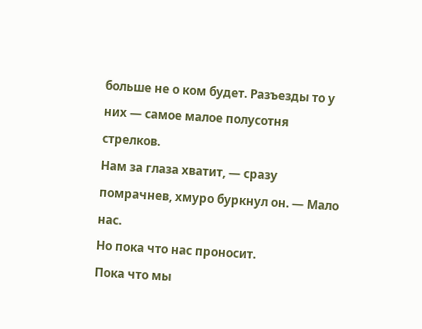больше не о ком будет. Разъезды то у них — самое малое полусотня стрелков.
Нам за глаза хватит, — сразу помрачнев, хмуро буркнул он. — Мало нас.
Но пока что нас проносит.
Пока что мы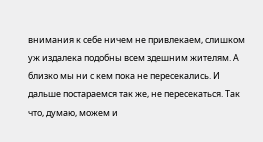внимания к себе ничем не привлекаем, слишком уж издалека подобны всем здешним жителям. А близко мы ни с кем пока не пересекались. И дальше постараемся так же, не пересекаться. Так что, думаю, можем и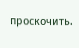проскочить.